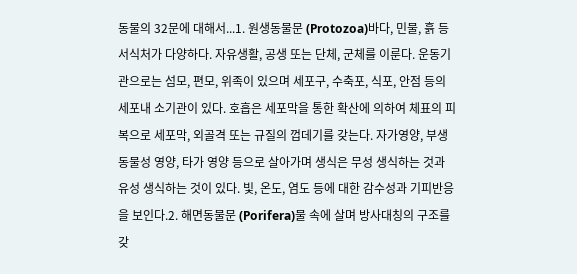동물의 32문에 대해서...1. 원생동물문 (Protozoa)바다, 민물, 흙 등 서식처가 다양하다. 자유생활, 공생 또는 단체, 군체를 이룬다. 운동기관으로는 섬모, 편모, 위족이 있으며 세포구, 수축포, 식포, 안점 등의 세포내 소기관이 있다. 호흡은 세포막을 통한 확산에 의하여 체표의 피복으로 세포막, 외골격 또는 규질의 껍데기를 갖는다. 자가영양, 부생동물성 영양, 타가 영양 등으로 살아가며 생식은 무성 생식하는 것과 유성 생식하는 것이 있다. 빛, 온도, 염도 등에 대한 감수성과 기피반응을 보인다.2. 해면동물문 (Porifera)물 속에 살며 방사대칭의 구조를 갖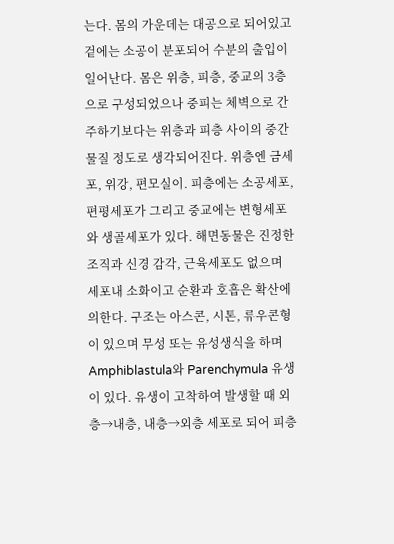는다. 몸의 가운데는 대공으로 되어있고 겉에는 소공이 분포되어 수분의 출입이 일어난다. 몸은 위층, 피층, 중교의 3층으로 구성되었으나 중피는 체벽으로 간주하기보다는 위층과 피층 사이의 중간물질 정도로 생각되어진다. 위층엔 금세포, 위강, 편모실이. 피층에는 소공세포, 편평세포가 그리고 중교에는 변형세포와 생골세포가 있다. 해면동물은 진정한 조직과 신경 감각, 근육세포도 없으며 세포내 소화이고 순환과 호흡은 확산에 의한다. 구조는 아스콘, 시톤, 류우콘형이 있으며 무성 또는 유성생식을 하며 Amphiblastula와 Parenchymula 유생이 있다. 유생이 고착하여 발생할 때 외층→내층, 내층→외층 세포로 되어 피층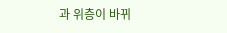과 위층이 바뀌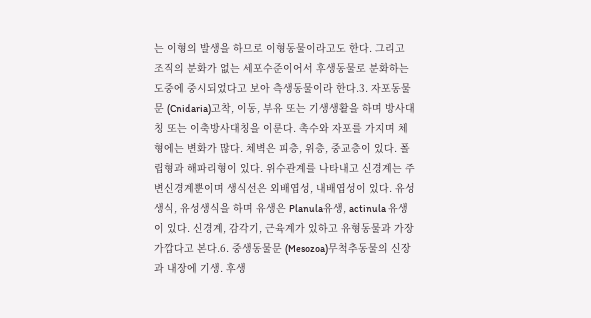는 이형의 발생을 하므로 이형동물이라고도 한다. 그리고 조직의 분화가 없는 세포수준이어서 후생동물로 분화하는 도중에 중시되었다고 보아 측생동물이라 한다.3. 자포동물문 (Cnidaria)고착, 이동, 부유 또는 기생생활을 하며 방사대칭 또는 이축방사대칭을 이룬다. 촉수와 자포를 가지며 체형에는 변화가 많다. 체벽은 피층, 위층, 중교층이 있다. 폴립형과 해파리형이 있다. 위수관계를 나타내고 신경계는 주변신경계뿐이며 생식선은 외배엽성, 내배엽성이 있다. 유성생식, 유성생식을 하며 유생은 Planula유생, actinula 유생이 있다. 신경계, 감각기, 근육계가 있하고 유형동물과 가장 가깝다고 본다.6. 중생동물문 (Mesozoa)무척추동물의 신장과 내장에 기생. 후생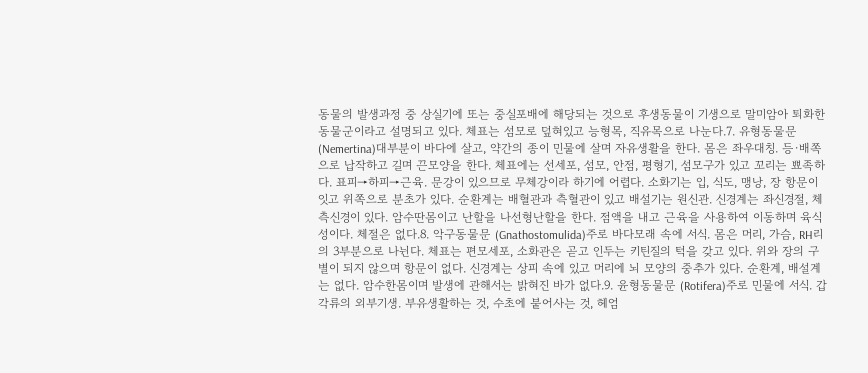동물의 발생과정 중 상실기에 또는 중실포배에 해당되는 것으로 후생동물이 기생으로 말미암아 퇴화한 동물군이라고 설명되고 있다. 체표는 섬모로 덮혀있고 능형목, 직유목으로 나눈다.7. 유형동물문 (Nemertina)대부분이 바다에 살고, 약간의 종이 민물에 살며 자유생활을 한다. 몸은 좌우대칭. 등·배쪽으로 납작하고 길며 끈모양을 한다. 체표에는 선세포, 섬모, 안점, 평형기, 섬모구가 있고 꼬리는 뾰족하다. 표피→하피→근육. 문강이 있으므로 무체강이라 하기에 어렵다. 소화기는 입, 식도, 맹낭, 장 항문이 잇고 위쪽으로 분초가 있다. 순환계는 배혈관과 측혈관이 있고 배설기는 원신관. 신경계는 좌신경절, 체측신경이 있다. 암수딴몸이고 난할을 나선형난할을 한다. 점액을 내고 근육을 사용하여 이동하며 육식성이다. 체절은 없다.8. 악구동물문 (Gnathostomulida)주로 바다모래 속에 서식. 몸은 머리, 가슴, RH리의 3부분으로 나뉜다. 체표는 편모세포, 소화관은 곧고 인두는 키틴질의 턱을 갖고 있다. 위와 장의 구별이 되지 않으며 항문이 없다. 신경계는 상피 속에 있고 머리에 뇌 모양의 중추가 있다. 순환계, 배설계는 없다. 암수한몸이며 발생에 관해서는 밝혀진 바가 없다.9. 윤형동물문 (Rotifera)주로 민물에 서식. 갑각류의 외부기생. 부유생활하는 것, 수초에 붙어사는 것, 헤엄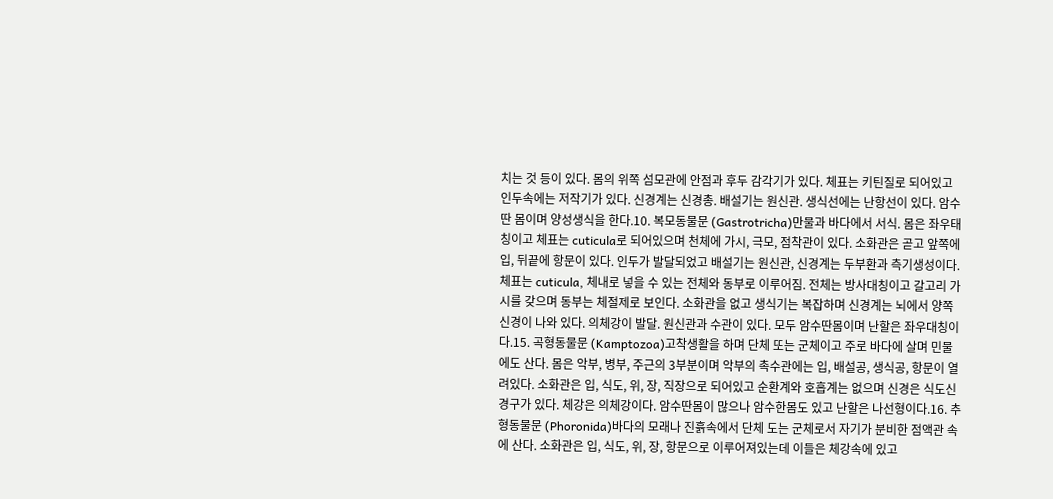치는 것 등이 있다. 몸의 위쪽 섬모관에 안점과 후두 감각기가 있다. 체표는 키틴질로 되어있고 인두속에는 저작기가 있다. 신경계는 신경총. 배설기는 원신관. 생식선에는 난항선이 있다. 암수 딴 몸이며 양성생식을 한다.10. 복모동물문 (Gastrotricha)만물과 바다에서 서식. 몸은 좌우태칭이고 체표는 cuticula로 되어있으며 천체에 가시, 극모, 점착관이 있다. 소화관은 곧고 앞쪽에 입, 뒤끝에 항문이 있다. 인두가 발달되었고 배설기는 원신관, 신경계는 두부환과 측기생성이다. 체표는 cuticula, 체내로 넣을 수 있는 전체와 동부로 이루어짐. 전체는 방사대칭이고 갈고리 가시를 갖으며 동부는 체절제로 보인다. 소화관을 없고 생식기는 복잡하며 신경계는 뇌에서 양쪽 신경이 나와 있다. 의체강이 발달. 원신관과 수관이 있다. 모두 암수딴몸이며 난할은 좌우대칭이다.15. 곡형동물문 (Kamptozoa)고착생활을 하며 단체 또는 군체이고 주로 바다에 살며 민물에도 산다. 몸은 악부, 병부, 주근의 3부분이며 악부의 촉수관에는 입, 배설공, 생식공, 항문이 열려있다. 소화관은 입, 식도, 위, 장, 직장으로 되어있고 순환계와 호흡계는 없으며 신경은 식도신경구가 있다. 체강은 의체강이다. 암수딴몸이 많으나 암수한몸도 있고 난할은 나선형이다.16. 추형동물문 (Phoronida)바다의 모래나 진흙속에서 단체 도는 군체로서 자기가 분비한 점액관 속에 산다. 소화관은 입, 식도, 위, 장, 항문으로 이루어져있는데 이들은 체강속에 있고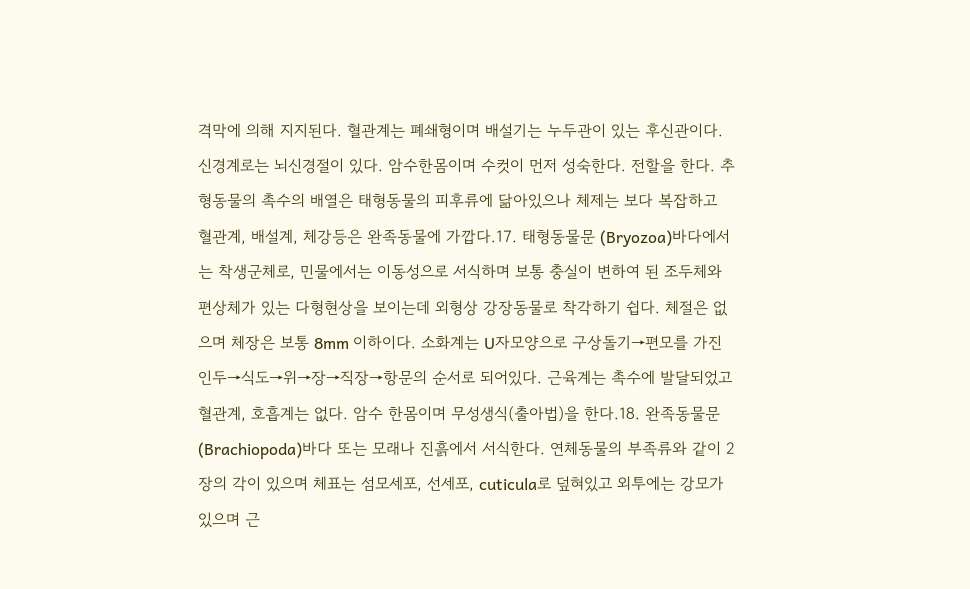격막에 의해 지지된다. 혈관계는 폐쇄형이며 배설기는 누두관이 있는 후신관이다. 신경계로는 뇌신경절이 있다. 암수한몸이며 수컷이 먼저 성숙한다. 전할을 한다. 추형동물의 촉수의 배열은 태형동물의 피후류에 닮아있으나 체제는 보다 복잡하고 혈관계, 배설계, 체강등은 완족동물에 가깝다.17. 태형동물문 (Bryozoa)바다에서는 착생군체로, 민물에서는 이동성으로 서식하며 보통 충실이 변하여 된 조두체와 편상체가 있는 다형현상을 보이는데 외형상 강장동물로 착각하기 쉽다. 체절은 없으며 체장은 보통 8mm 이하이다. 소화계는 U자모양으로 구상돌기→편모를 가진 인두→식도→위→장→직장→항문의 순서로 되어있다. 근육계는 촉수에 발달되었고 혈관계, 호흡계는 없다. 암수 한몸이며 무성생식(출아법)을 한다.18. 완족동물문 (Brachiopoda)바다 또는 모래나 진흙에서 서식한다. 연체동물의 부족류와 같이 2장의 각이 있으며 체표는 섬모세포, 선세포, cuticula로 덮혀있고 외투에는 강모가 있으며 근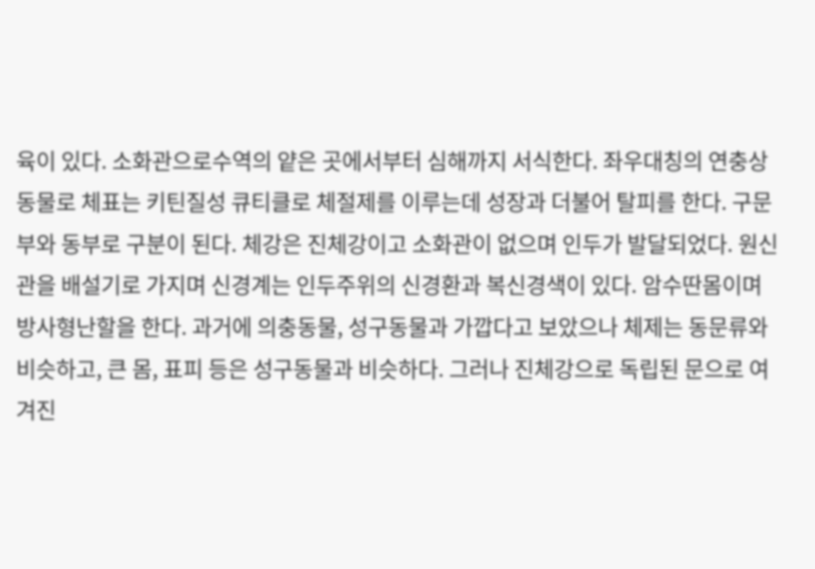육이 있다. 소화관으로수역의 얕은 곳에서부터 심해까지 서식한다. 좌우대칭의 연충상 동물로 체표는 키틴질성 큐티클로 체절제를 이루는데 성장과 더불어 탈피를 한다. 구문부와 동부로 구분이 된다. 체강은 진체강이고 소화관이 없으며 인두가 발달되었다. 원신관을 배설기로 가지며 신경계는 인두주위의 신경환과 복신경색이 있다. 암수딴몸이며 방사형난할을 한다. 과거에 의충동물, 성구동물과 가깝다고 보았으나 체제는 동문류와 비슷하고, 큰 몸, 표피 등은 성구동물과 비슷하다. 그러나 진체강으로 독립된 문으로 여겨진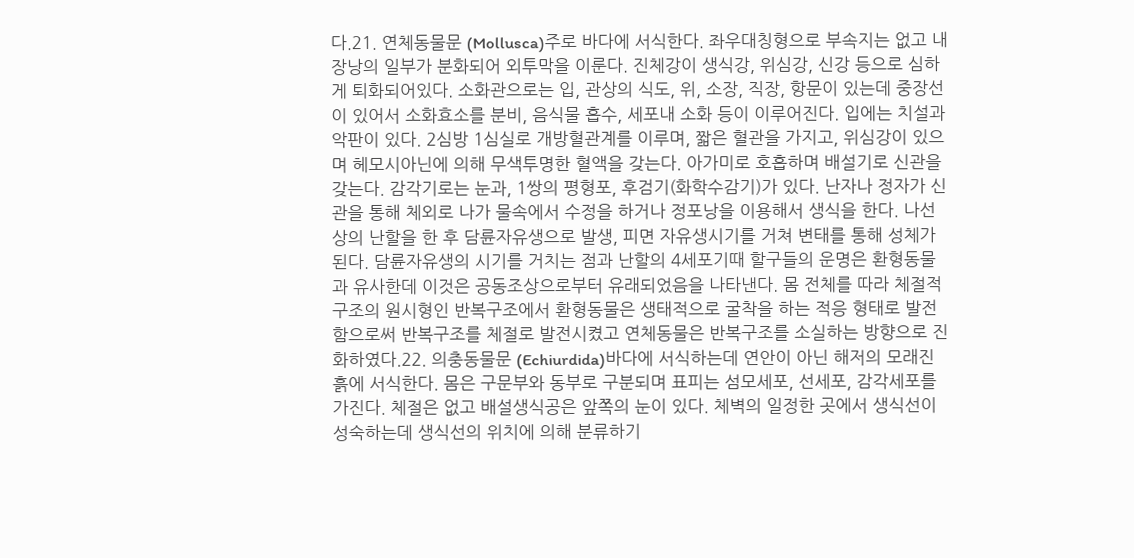다.21. 연체동물문 (Mollusca)주로 바다에 서식한다. 좌우대칭형으로 부속지는 없고 내장낭의 일부가 분화되어 외투막을 이룬다. 진체강이 생식강, 위심강, 신강 등으로 심하게 퇴화되어있다. 소화관으로는 입, 관상의 식도, 위, 소장, 직장, 항문이 있는데 중장선이 있어서 소화효소를 분비, 음식물 흡수, 세포내 소화 등이 이루어진다. 입에는 치설과 악판이 있다. 2심방 1심실로 개방혈관계를 이루며, 짧은 혈관을 가지고, 위심강이 있으며 헤모시아닌에 의해 무색투명한 혈액을 갖는다. 아가미로 호흡하며 배설기로 신관을 갖는다. 감각기로는 눈과, 1쌍의 평형포, 후검기(화학수감기)가 있다. 난자나 정자가 신관을 통해 체외로 나가 물속에서 수정을 하거나 정포낭을 이용해서 생식을 한다. 나선상의 난할을 한 후 담륜자유생으로 발생, 피면 자유생시기를 거쳐 변태를 통해 성체가 된다. 담륜자유생의 시기를 거치는 점과 난할의 4세포기때 할구들의 운명은 환형동물과 유사한데 이것은 공동조상으로부터 유래되었음을 나타낸다. 몸 전체를 따라 체절적 구조의 원시형인 반복구조에서 환형동물은 생태적으로 굴착을 하는 적응 형태로 발전함으로써 반복구조를 체절로 발전시켰고 연체동물은 반복구조를 소실하는 방향으로 진화하였다.22. 의충동물문 (Echiurdida)바다에 서식하는데 연안이 아닌 해저의 모래진흙에 서식한다. 몸은 구문부와 동부로 구분되며 표피는 섬모세포, 선세포, 감각세포를 가진다. 체절은 없고 배설생식공은 앞쪽의 눈이 있다. 체벽의 일정한 곳에서 생식선이 성숙하는데 생식선의 위치에 의해 분류하기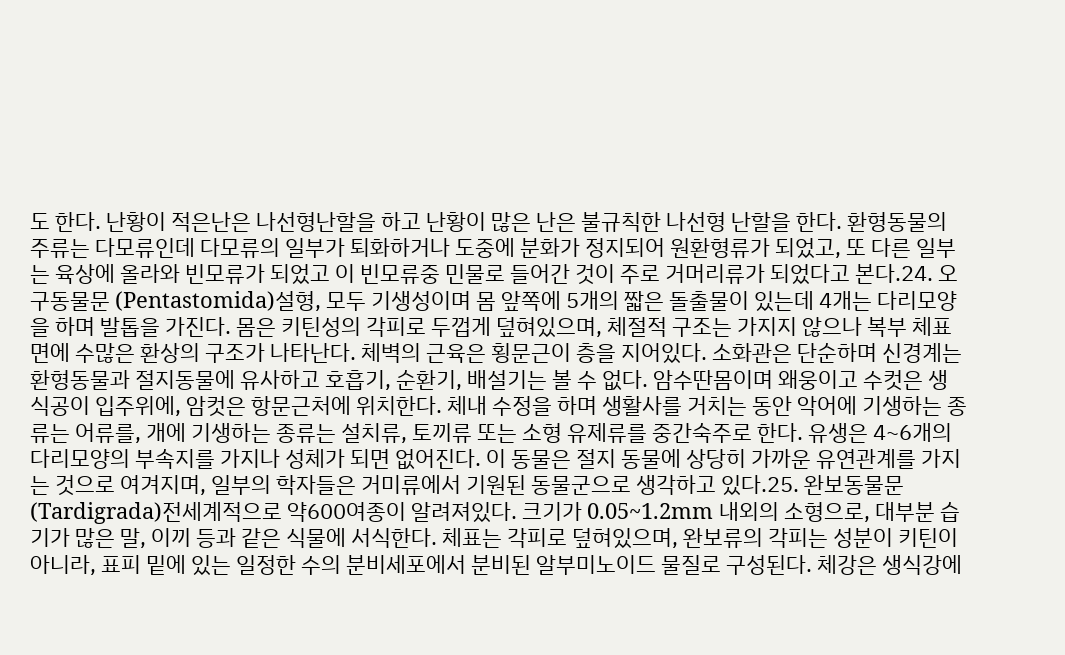도 한다. 난황이 적은난은 나선형난할을 하고 난황이 많은 난은 불규칙한 나선형 난할을 한다. 환형동물의 주류는 다모류인데 다모류의 일부가 퇴화하거나 도중에 분화가 정지되어 원환형류가 되었고, 또 다른 일부는 육상에 올라와 빈모류가 되었고 이 빈모류중 민물로 들어간 것이 주로 거머리류가 되었다고 본다.24. 오구동물문 (Pentastomida)설형, 모두 기생성이며 몸 앞쪽에 5개의 짧은 돌출물이 있는데 4개는 다리모양을 하며 발톱을 가진다. 몸은 키틴성의 각피로 두껍게 덮혀있으며, 체절적 구조는 가지지 않으나 복부 체표면에 수많은 환상의 구조가 나타난다. 체벽의 근육은 횡문근이 층을 지어있다. 소화관은 단순하며 신경계는 환형동물과 절지동물에 유사하고 호흡기, 순환기, 배설기는 볼 수 없다. 암수딴몸이며 왜웅이고 수컷은 생식공이 입주위에, 암컷은 항문근처에 위치한다. 체내 수정을 하며 생활사를 거치는 동안 악어에 기생하는 종류는 어류를, 개에 기생하는 종류는 설치류, 토끼류 또는 소형 유제류를 중간숙주로 한다. 유생은 4~6개의 다리모양의 부속지를 가지나 성체가 되면 없어진다. 이 동물은 절지 동물에 상당히 가까운 유연관계를 가지는 것으로 여겨지며, 일부의 학자들은 거미류에서 기원된 동물군으로 생각하고 있다.25. 완보동물문 (Tardigrada)전세계적으로 약600여종이 알려져있다. 크기가 0.05~1.2mm 내외의 소형으로, 대부분 습기가 많은 말, 이끼 등과 같은 식물에 서식한다. 체표는 각피로 덮혀있으며, 완보류의 각피는 성분이 키틴이 아니라, 표피 밑에 있는 일정한 수의 분비세포에서 분비된 알부미노이드 물질로 구성된다. 체강은 생식강에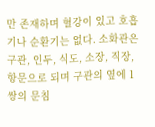만 존재하며 혈강이 있고 호흡기나 순환기는 없다. 소화관은 구관, 인두, 식도, 소장, 직장, 항문으로 되며 구관의 옆에 1쌍의 문침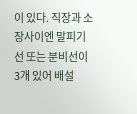이 있다. 직장과 소장사이엔 말피기선 또는 분비선이 3개 있어 배설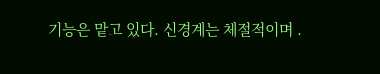기능은 맡고 있다. 신경계는 체절적이며 .